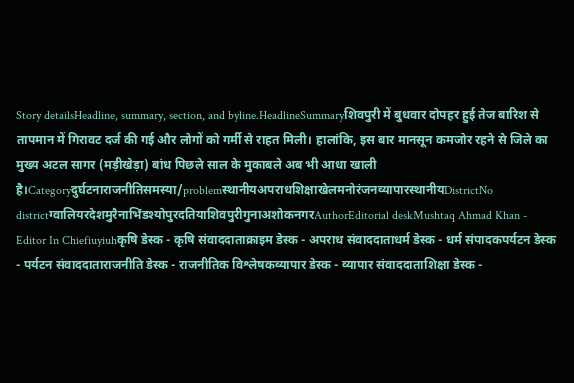Story detailsHeadline, summary, section, and byline.HeadlineSummaryशिवपुरी में बुधवार दोपहर हुई तेज बारिश से तापमान में गिरावट दर्ज की गई और लोगों को गर्मी से राहत मिली। हालांकि, इस बार मानसून कमजोर रहने से जिले का मुख्य अटल सागर (मड़ीखेड़ा) बांध पिछले साल के मुकाबले अब भी आधा खाली है।Categoryदुर्घटनाराजनीतिसमस्या/problemस्थानीयअपराधशिक्षाखेलमनोरंजनव्यापारस्थानीयDistrictNo districtग्वालियरदेशमुरैनाभिंडश्योपुरदतियाशिवपुरीगुनाअशोकनगरAuthorEditorial deskMushtaq Ahmad Khan - Editor In Chiefiuyiuhकृषि डेस्क - कृषि संवाददाताक्राइम डेस्क - अपराध संवाददाताधर्म डेस्क - धर्म संपादकपर्यटन डेस्क - पर्यटन संवाददाताराजनीति डेस्क - राजनीतिक विश्लेषकव्यापार डेस्क - व्यापार संवाददाताशिक्षा डेस्क -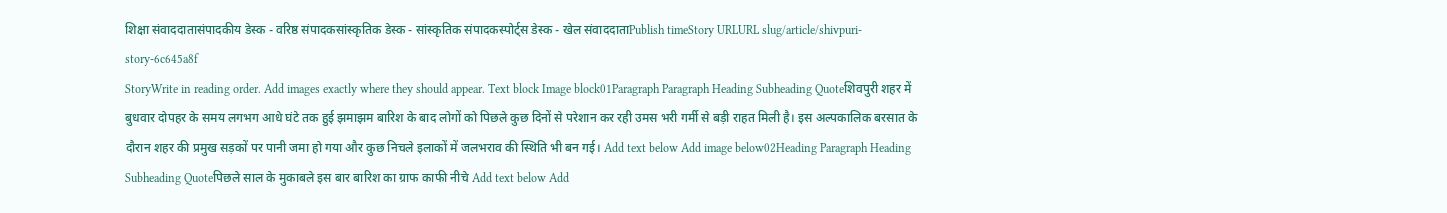शिक्षा संवाददातासंपादकीय डेस्क - वरिष्ठ संपादकसांस्कृतिक डेस्क - सांस्कृतिक संपादकस्पोर्ट्स डेस्क - खेल संवाददाताPublish timeStory URLURL slug/article/shivpuri-story-6c645a8f
StoryWrite in reading order. Add images exactly where they should appear. Text block Image block01Paragraph Paragraph Heading Subheading Quoteशिवपुरी शहर में बुधवार दोपहर के समय लगभग आधे घंटे तक हुई झमाझम बारिश के बाद लोगों को पिछले कुछ दिनों से परेशान कर रही उमस भरी गर्मी से बड़ी राहत मिली है। इस अल्पकालिक बरसात के दौरान शहर की प्रमुख सड़कों पर पानी जमा हो गया और कुछ निचले इलाकों में जलभराव की स्थिति भी बन गई। Add text below Add image below02Heading Paragraph Heading Subheading Quoteपिछले साल के मुकाबले इस बार बारिश का ग्राफ काफी नीचे Add text below Add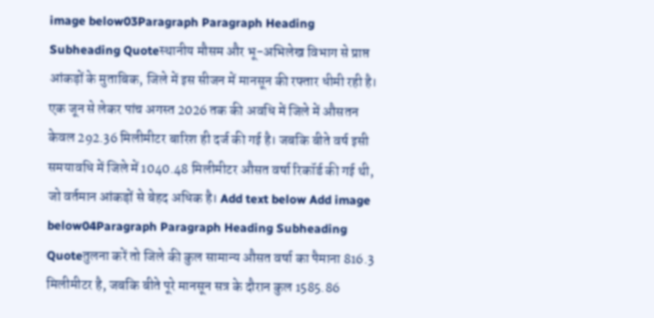image below03Paragraph Paragraph Heading Subheading Quoteस्थानीय मौसम और भू-अभिलेख विभाग से प्राप्त आंकड़ों के मुताबिक, जिले में इस सीजन में मानसून की रफ्तार धीमी रही है। एक जून से लेकर पांच अगस्त 2026 तक की अवधि में जिले में औसतन केवल 292.36 मिलीमीटर बारिश ही दर्ज की गई है। जबकि बीते वर्ष इसी समयावधि में जिले में 1040.48 मिलीमीटर औसत वर्षा रिकॉर्ड की गई थी, जो वर्तमान आंकड़ों से बेहद अधिक है। Add text below Add image below04Paragraph Paragraph Heading Subheading Quoteतुलना करें तो जिले की कुल सामान्य औसत वर्षा का पैमाना 816.3 मिलीमीटर है, जबकि बीते पूरे मानसून सत्र के दौरान कुल 1585.86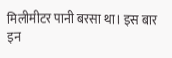मिलीमीटर पानी बरसा था। इस बार इन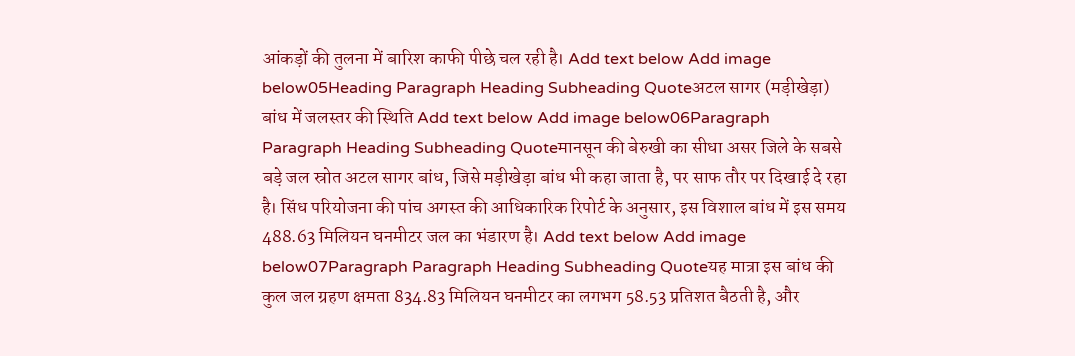आंकड़ों की तुलना में बारिश काफी पीछे चल रही है। Add text below Add image below05Heading Paragraph Heading Subheading Quoteअटल सागर (मड़ीखेड़ा) बांध में जलस्तर की स्थिति Add text below Add image below06Paragraph Paragraph Heading Subheading Quoteमानसून की बेरुखी का सीधा असर जिले के सबसे बड़े जल स्रोत अटल सागर बांध, जिसे मड़ीखेड़ा बांध भी कहा जाता है, पर साफ तौर पर दिखाई दे रहा है। सिंध परियोजना की पांच अगस्त की आधिकारिक रिपोर्ट के अनुसार, इस विशाल बांध में इस समय 488.63 मिलियन घनमीटर जल का भंडारण है। Add text below Add image below07Paragraph Paragraph Heading Subheading Quoteयह मात्रा इस बांध की कुल जल ग्रहण क्षमता 834.83 मिलियन घनमीटर का लगभग 58.53 प्रतिशत बैठती है, और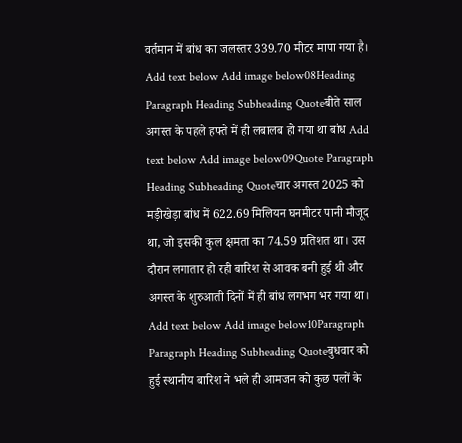वर्तमान में बांध का जलस्तर 339.70 मीटर मापा गया है। Add text below Add image below08Heading Paragraph Heading Subheading Quoteबीते साल अगस्त के पहले हफ्ते में ही लबालब हो गया था बांध Add text below Add image below09Quote Paragraph Heading Subheading Quoteचार अगस्त 2025 को मड़ीखेड़ा बांध में 622.69 मिलियन घनमीटर पानी मौजूद था, जो इसकी कुल क्षमता का 74.59 प्रतिशत था। उस दौरान लगातार हो रही बारिश से आवक बनी हुई थी और अगस्त के शुरुआती दिनों में ही बांध लगभग भर गया था। Add text below Add image below10Paragraph Paragraph Heading Subheading Quoteबुधवार को हुई स्थानीय बारिश ने भले ही आमजन को कुछ पलों के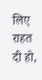लिए राहत दी हो,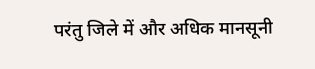परंतु जिले में और अधिक मानसूनी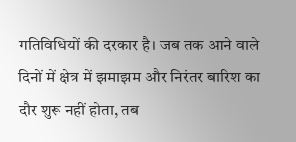गतिविधियों की दरकार है। जब तक आने वाले दिनों में क्षेत्र में झमाझम और निरंतर बारिश का दौर शुरू नहीं होता, तब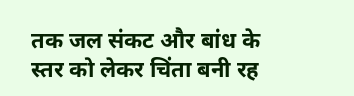तक जल संकट और बांध के स्तर को लेकर चिंता बनी रह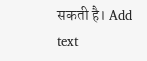सकती है। Add text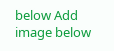below Add image below